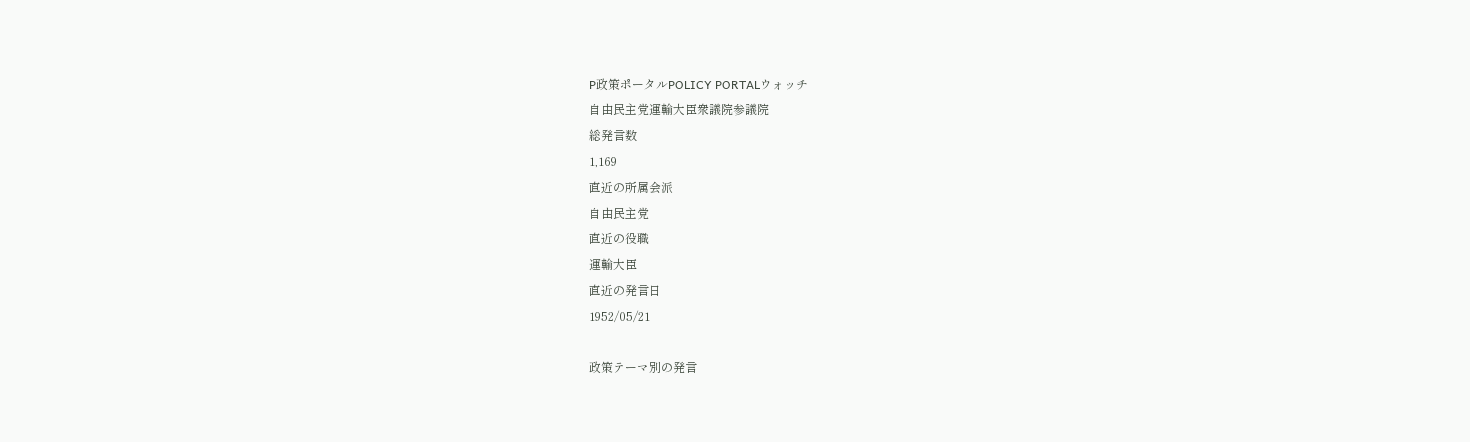P政策ポータルPOLICY PORTALウォッチ
自由民主党運輸大臣衆議院参議院
総発言数
1,169
直近の所属会派
自由民主党
直近の役職
運輸大臣
直近の発言日
1952/05/21

政策テーマ別の発言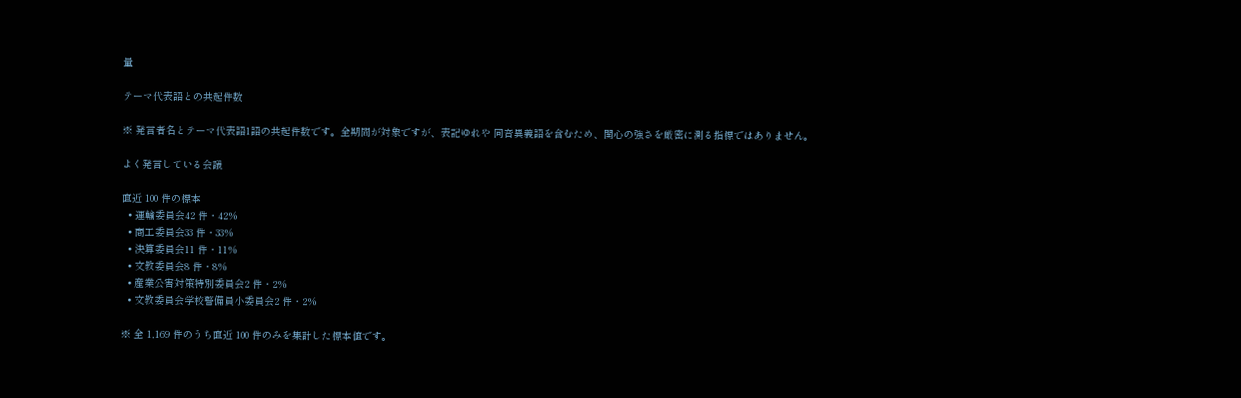量

テーマ代表語との共起件数

※ 発言者名とテーマ代表語1語の共起件数です。全期間が対象ですが、表記ゆれや 同音異義語を含むため、関心の強さを厳密に測る指標ではありません。

よく発言している会議

直近 100 件の標本
  • 運輸委員会42 件・42%
  • 商工委員会33 件・33%
  • 決算委員会11 件・11%
  • 文教委員会8 件・8%
  • 産業公害対策特別委員会2 件・2%
  • 文教委員会学校警備員小委員会2 件・2%

※ 全 1,169 件のうち直近 100 件のみを集計した標本値です。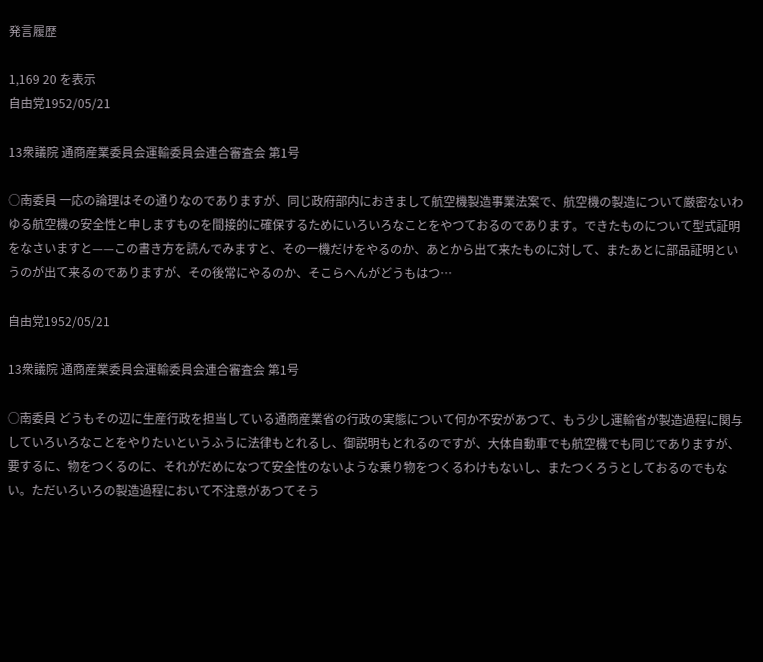発言履歴

1,169 20 を表示
自由党1952/05/21

13衆議院 通商産業委員会運輸委員会連合審査会 第1号

○南委員 一応の論理はその通りなのでありますが、同じ政府部内におきまして航空機製造事業法案で、航空機の製造について厳密ないわゆる航空機の安全性と申しますものを間接的に確保するためにいろいろなことをやつておるのであります。できたものについて型式証明をなさいますと——この書き方を読んでみますと、その一機だけをやるのか、あとから出て来たものに対して、またあとに部品証明というのが出て来るのでありますが、その後常にやるのか、そこらへんがどうもはつ…

自由党1952/05/21

13衆議院 通商産業委員会運輸委員会連合審査会 第1号

○南委員 どうもその辺に生産行政を担当している通商産業省の行政の実態について何か不安があつて、もう少し運輸省が製造過程に関与していろいろなことをやりたいというふうに法律もとれるし、御説明もとれるのですが、大体自動車でも航空機でも同じでありますが、要するに、物をつくるのに、それがだめになつて安全性のないような乗り物をつくるわけもないし、またつくろうとしておるのでもない。ただいろいろの製造過程において不注意があつてそう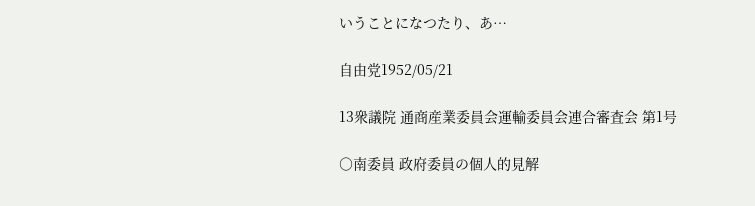いうことになつたり、あ…

自由党1952/05/21

13衆議院 通商産業委員会運輸委員会連合審査会 第1号

○南委員 政府委員の個人的見解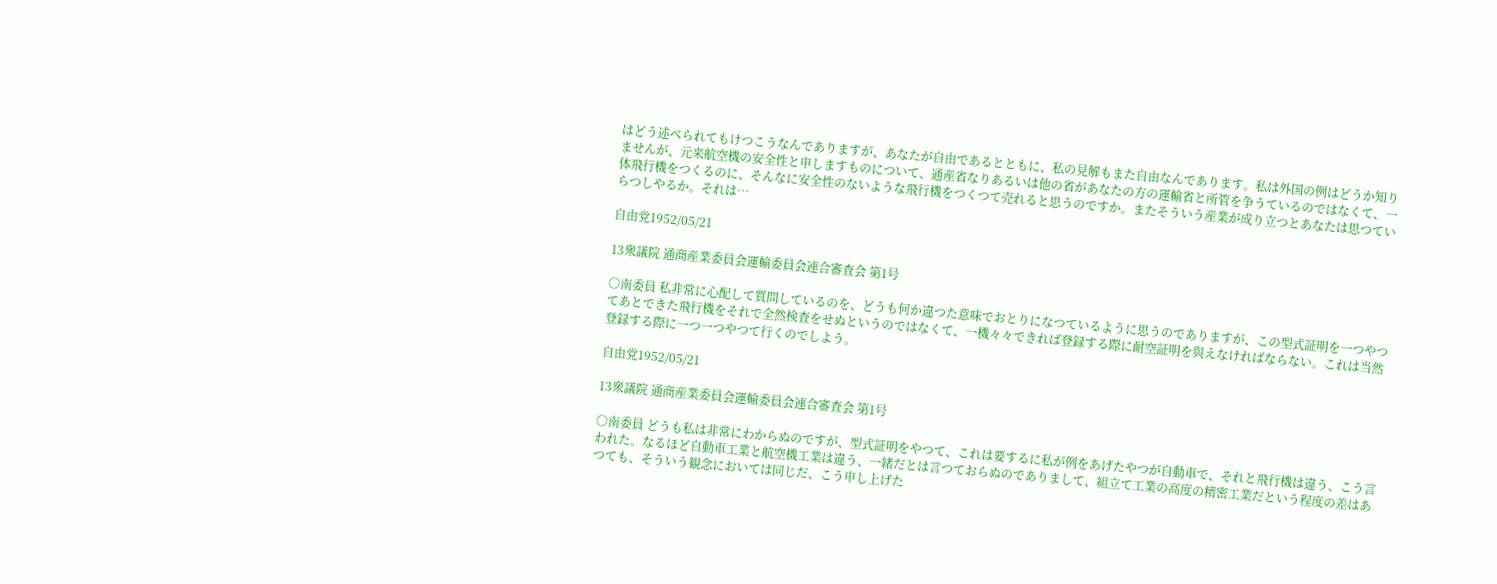はどう述べられてもけつこうなんでありますが、あなたが自由であるとともに、私の見解もまた自由なんであります。私は外国の例はどうか知りませんが、元来航空機の安全性と申しますものについて、通産省なりあるいは他の省があなたの方の運輸省と所管を争うているのではなくて、一体飛行機をつくるのに、そんなに安全性のないような飛行機をつくつて売れると思うのですか。またそういう産業が成り立つとあなたは思つていらつしやるか。それは…

自由党1952/05/21

13衆議院 通商産業委員会運輸委員会連合審査会 第1号

○南委員 私非常に心配して質問しているのを、どうも何か違つた意味でおとりになつているように思うのでありますが、この型式証明を一つやつてあとできた飛行機をそれで全然検査をせぬというのではなくて、一機々々できれば登録する際に耐空証明を與えなければならない。これは当然登録する際に一つ一つやつて行くのでしよう。

自由党1952/05/21

13衆議院 通商産業委員会運輸委員会連合審査会 第1号

○南委員 どうも私は非常にわからぬのですが、型式証明をやつて、これは要するに私が例をあげたやつが自動車で、それと飛行機は違う、こう言われた。なるほど自動車工業と航空機工業は違う、一緒だとは言つておらぬのでありまして、組立て工業の高度の精密工業だという程度の差はあつても、そういう観念においては同じだ、こう申し上げた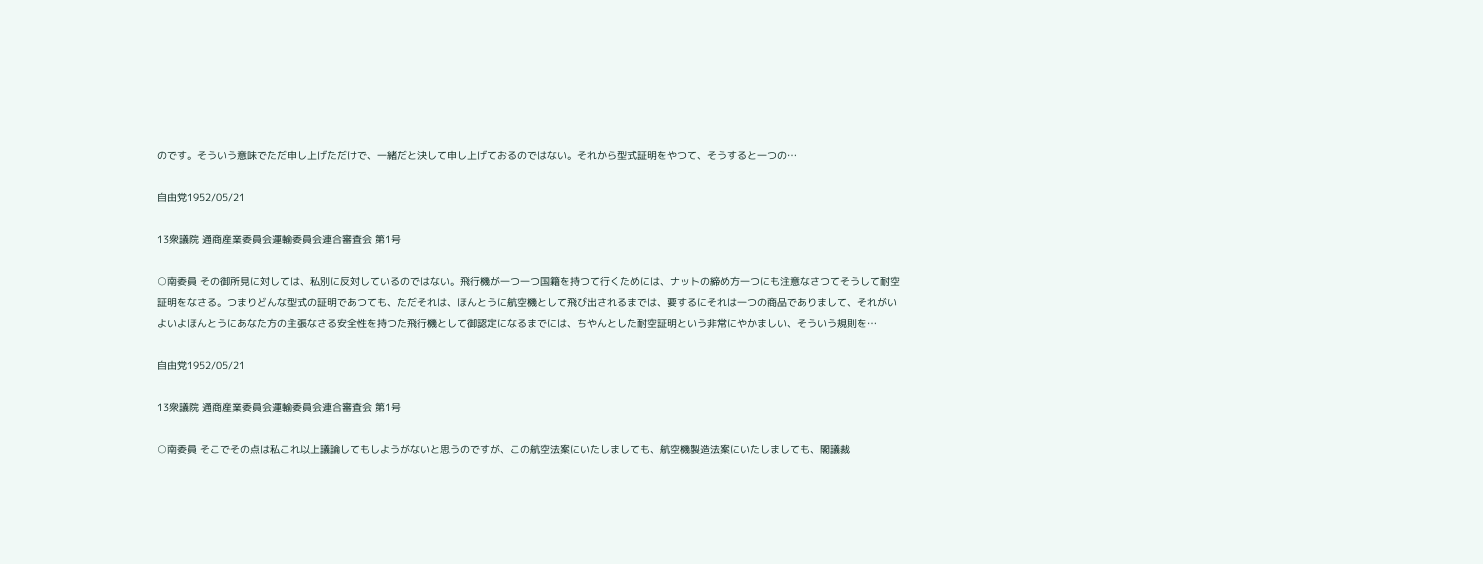のです。そういう意味でただ申し上げただけで、一緒だと決して申し上げておるのではない。それから型式証明をやつて、そうすると一つの…

自由党1952/05/21

13衆議院 通商産業委員会運輸委員会連合審査会 第1号

○南委員 その御所見に対しては、私別に反対しているのではない。飛行機が一つ一つ国籍を持つて行くためには、ナットの締め方一つにも注意なさつてそうして耐空証明をなさる。つまりどんな型式の証明であつても、ただそれは、ほんとうに航空機として飛び出されるまでは、要するにそれは一つの商品でありまして、それがいよいよほんとうにあなた方の主張なさる安全性を持つた飛行機として御認定になるまでには、ちやんとした耐空証明という非常にやかましい、そういう規則を…

自由党1952/05/21

13衆議院 通商産業委員会運輸委員会連合審査会 第1号

○南委員 そこでその点は私これ以上議論してもしようがないと思うのですが、この航空法案にいたしましても、航空機製造法案にいたしましても、閣議裁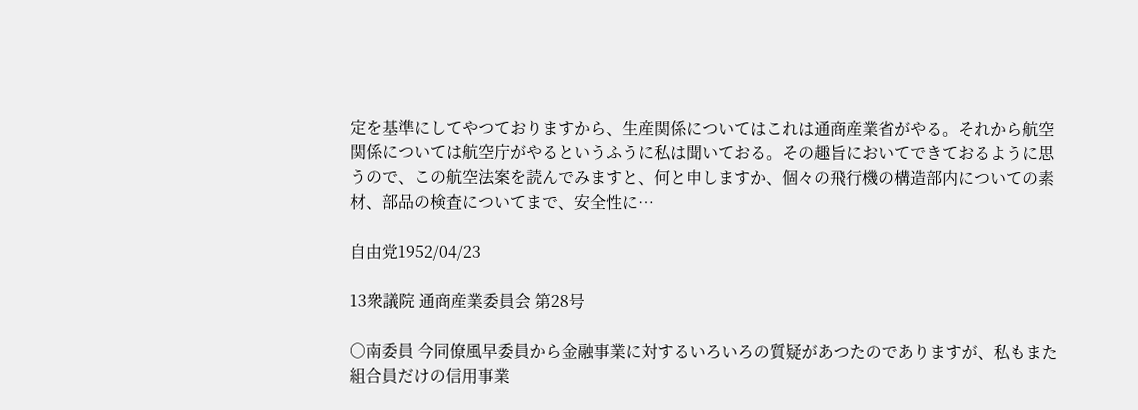定を基準にしてやつておりますから、生産関係についてはこれは通商産業省がやる。それから航空関係については航空庁がやるというふうに私は聞いておる。その趣旨においてできておるように思うので、この航空法案を読んでみますと、何と申しますか、個々の飛行機の構造部内についての素材、部品の検査についてまで、安全性に…

自由党1952/04/23

13衆議院 通商産業委員会 第28号

○南委員 今同僚風早委員から金融事業に対するいろいろの質疑があつたのでありますが、私もまた組合員だけの信用事業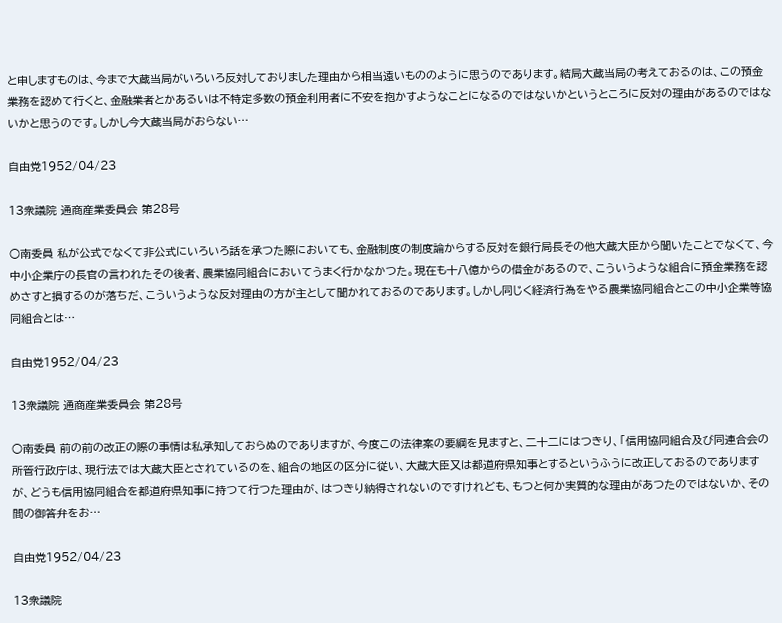と申しますものは、今まで大蔵当局がいろいろ反対しておりました理由から相当遠いもののように思うのであります。結局大蔵当局の考えておるのは、この預金業務を認めて行くと、金融業者とかあるいは不特定多数の預金利用者に不安を抱かすようなことになるのではないかというところに反対の理由があるのではないかと思うのです。しかし今大蔵当局がおらない…

自由党1952/04/23

13衆議院 通商産業委員会 第28号

○南委員 私が公式でなくて非公式にいろいろ話を承つた際においても、金融制度の制度論からする反対を銀行局長その他大蔵大臣から聞いたことでなくて、今中小企業庁の長官の言われたその後者、農業協同組合においてうまく行かなかつた。現在も十八億からの借金があるので、こういうような組合に預金業務を認めさすと損するのが落ちだ、こういうような反対理由の方が主として聞かれておるのであります。しかし同じく経済行為をやる農業協同組合とこの中小企業等協同組合とは…

自由党1952/04/23

13衆議院 通商産業委員会 第28号

○南委員 前の前の改正の際の事情は私承知しておらぬのでありますが、今度この法律案の要綱を見ますと、二十二にはつきり、「信用協同組合及び同連合会の所管行政庁は、現行法では大蔵大臣とされているのを、組合の地区の区分に従い、大蔵大臣又は都道府県知事とするというふうに改正しておるのでありますが、どうも信用協同組合を都道府県知事に持つて行つた理由が、はつきり納得されないのですけれども、もつと何か実質的な理由があつたのではないか、その間の御答弁をお…

自由党1952/04/23

13衆議院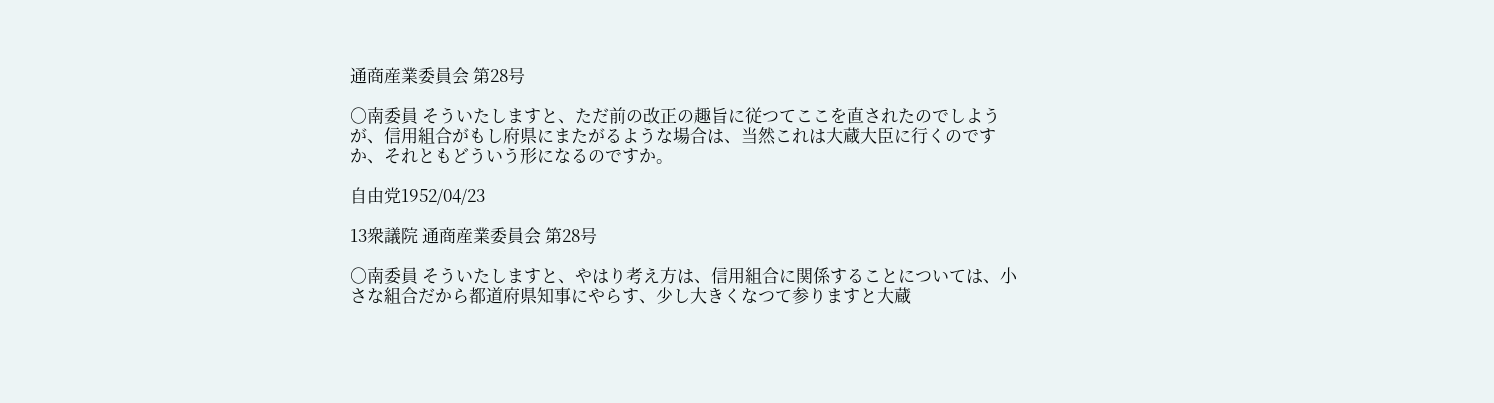通商産業委員会 第28号

○南委員 そういたしますと、ただ前の改正の趣旨に従つてここを直されたのでしようが、信用組合がもし府県にまたがるような場合は、当然これは大蔵大臣に行くのですか、それともどういう形になるのですか。

自由党1952/04/23

13衆議院 通商産業委員会 第28号

○南委員 そういたしますと、やはり考え方は、信用組合に関係することについては、小さな組合だから都道府県知事にやらす、少し大きくなつて参りますと大蔵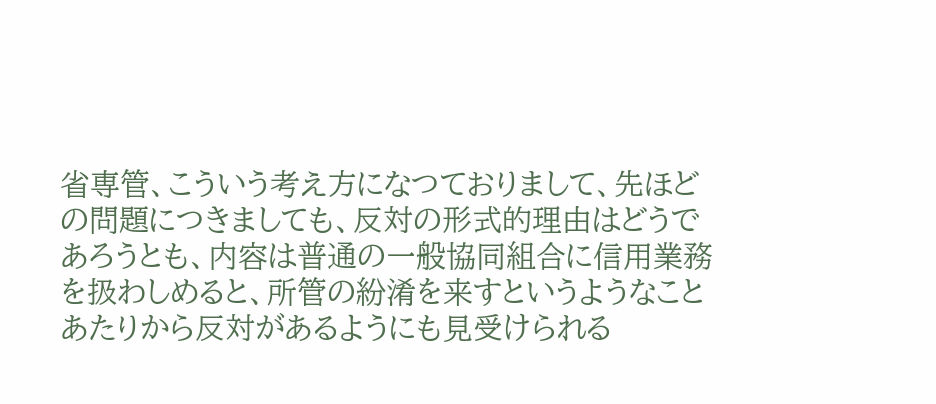省専管、こういう考え方になつておりまして、先ほどの問題につきましても、反対の形式的理由はどうであろうとも、内容は普通の一般協同組合に信用業務を扱わしめると、所管の紛淆を来すというようなことあたりから反対があるようにも見受けられる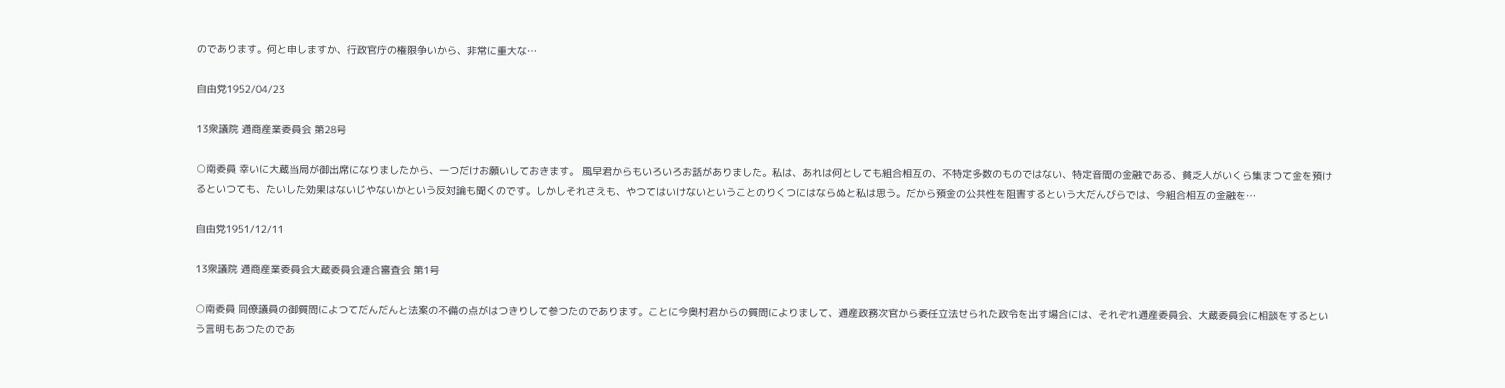のであります。何と申しますか、行政官庁の権限争いから、非常に重大な…

自由党1952/04/23

13衆議院 通商産業委員会 第28号

○南委員 幸いに大蔵当局が御出席になりましたから、一つだけお願いしておきます。 風早君からもいろいろお話がありました。私は、あれは何としても組合相互の、不特定多数のものではない、特定音間の金融である、貧乏人がいくら集まつて金を預けるといつても、たいした効果はないじやないかという反対論も聞くのです。しかしそれさえも、やつてはいけないということのりくつにはならぬと私は思う。だから預金の公共性を阻害するという大だんびらでは、今組合相互の金融を…

自由党1951/12/11

13衆議院 通商産業委員会大蔵委員会連合審査会 第1号

○南委員 同僚議員の御質問によつてだんだんと法案の不備の点がはつきりして参つたのであります。ことに今奥村君からの質問によりまして、通産政務次官から委任立法せられた政令を出す場合には、それぞれ通産委員会、大蔵委員会に相談をするという言明もあつたのであ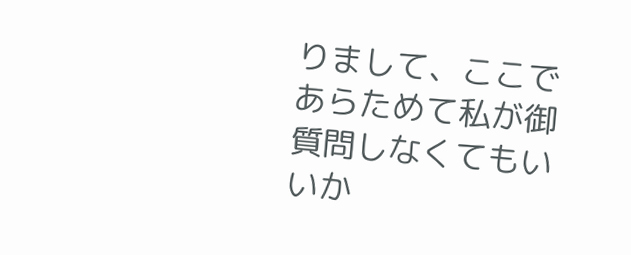りまして、ここであらためて私が御質問しなくてもいいか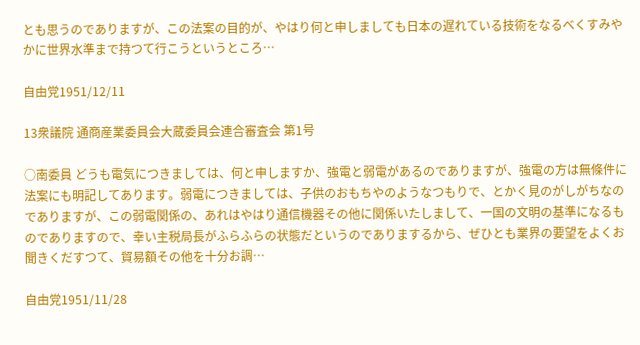とも思うのでありますが、この法案の目的が、やはり何と申しましても日本の遅れている技術をなるべくすみやかに世界水準まで持つて行こうというところ…

自由党1951/12/11

13衆議院 通商産業委員会大蔵委員会連合審査会 第1号

○南委員 どうも電気につきましては、何と申しますか、強電と弱電があるのでありますが、強電の方は無條件に法案にも明記してあります。弱電につきましては、子供のおもちやのようなつもりで、とかく見のがしがちなのでありますが、この弱電関係の、あれはやはり通信機器その他に関係いたしまして、一国の文明の基準になるものでありますので、幸い主税局長がふらふらの状態だというのでありまするから、ぜひとも業界の要望をよくお聞きくだすつて、貿易額その他を十分お調…

自由党1951/11/28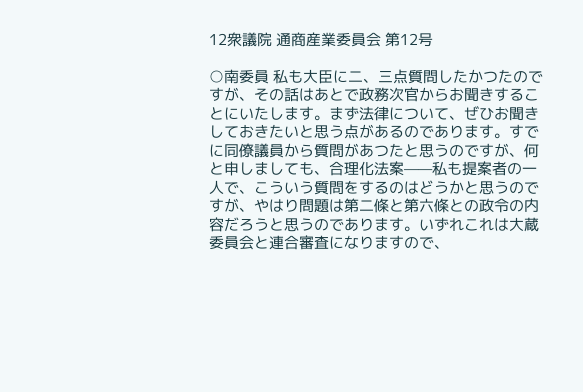12衆議院 通商産業委員会 第12号

○南委員 私も大臣に二、三点質問したかつたのですが、その話はあとで政務次官からお聞きすることにいたします。まず法律について、ぜひお聞きしておきたいと思う点があるのであります。すでに同僚議員から質問があつたと思うのですが、何と申しましても、合理化法案——私も提案者の一人で、こういう質問をするのはどうかと思うのですが、やはり問題は第二條と第六條との政令の内容だろうと思うのであります。いずれこれは大蔵委員会と連合審査になりますので、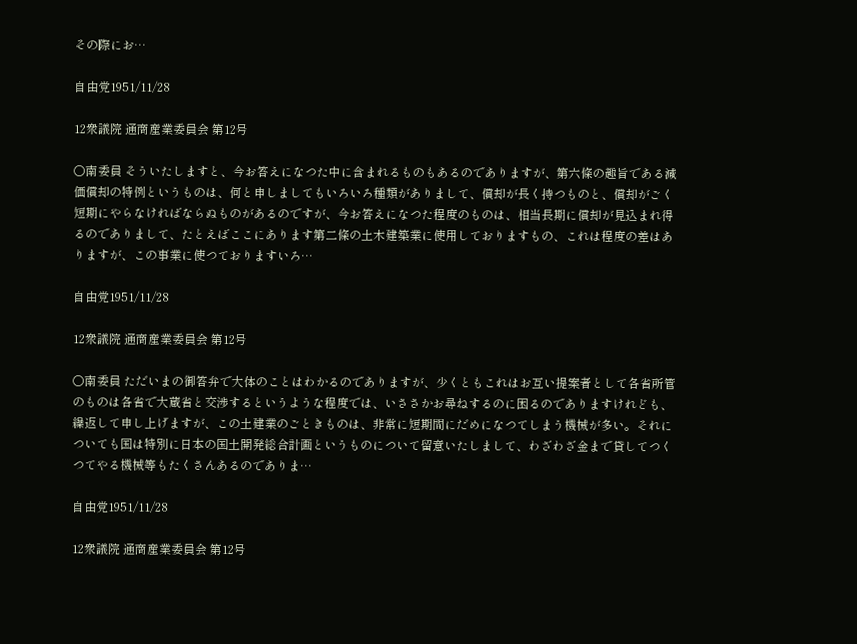その際にお…

自由党1951/11/28

12衆議院 通商産業委員会 第12号

○南委員 そういたしますと、今お答えになつた中に含まれるものもあるのでありますが、第六條の趣旨である減価償却の特例というものは、何と申しましてもいろいろ種類がありまして、償却が長く持つものと、償却がごく短期にやらなければならぬものがあるのですが、今お答えになつた程度のものは、相当長期に償却が見込まれ得るのでありまして、たとえばここにあります第二條の土木建築業に使用しておりますもの、これは程度の差はありますが、この事業に使つておりますいろ…

自由党1951/11/28

12衆議院 通商産業委員会 第12号

○南委員 ただいまの御答弁で大体のことはわかるのでありますが、少くともこれはお互い提案者として各省所管のものは各省で大蔵省と交渉するというような程度では、いささかお尋ねするのに困るのでありますけれども、繰返して申し上げますが、この土建業のごときものは、非常に短期間にだめになつてしまう機械が多い。それについても国は特別に日本の国土開発総合計画というものについて留意いたしまして、わざわざ金まで貸してつくつてやる機械等もたくさんあるのでありま…

自由党1951/11/28

12衆議院 通商産業委員会 第12号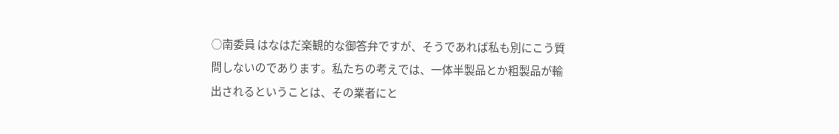○南委員 はなはだ楽観的な御答弁ですが、そうであれば私も別にこう質問しないのであります。私たちの考えでは、一体半製品とか粗製品が輸出されるということは、その業者にと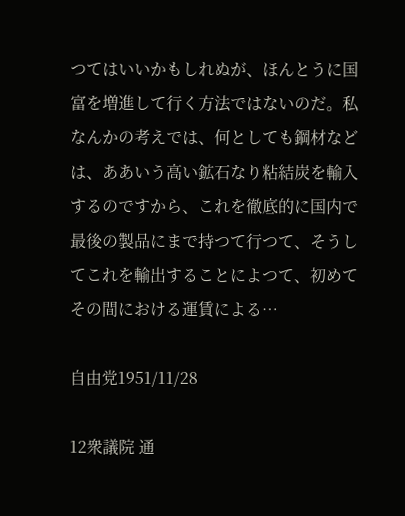つてはいいかもしれぬが、ほんとうに国富を増進して行く方法ではないのだ。私なんかの考えでは、何としても鋼材などは、ああいう高い鉱石なり粘結炭を輸入するのですから、これを徹底的に国内で最後の製品にまで持つて行つて、そうしてこれを輸出することによつて、初めてその間における運賃による…

自由党1951/11/28

12衆議院 通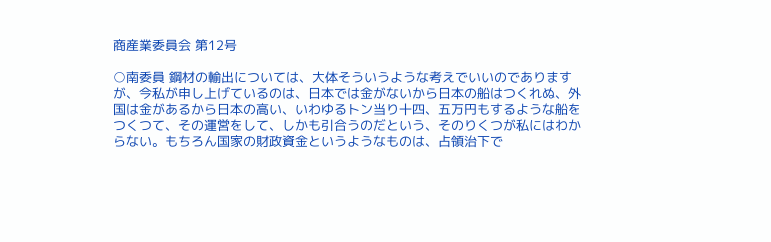商産業委員会 第12号

○南委員 鋼材の輸出については、大体そういうような考えでいいのでありますが、今私が申し上げているのは、日本では金がないから日本の船はつくれぬ、外国は金があるから日本の高い、いわゆるトン当り十四、五万円もするような船をつくつて、その運営をして、しかも引合うのだという、そのりくつが私にはわからない。もちろん国家の財政資金というようなものは、占領治下で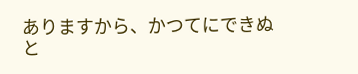ありますから、かつてにできぬと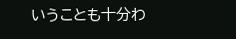いうことも十分わ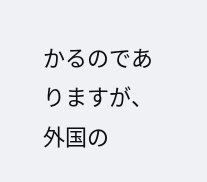かるのでありますが、外国の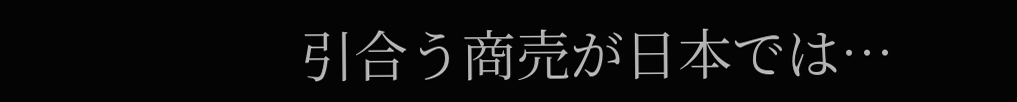引合う商売が日本では…